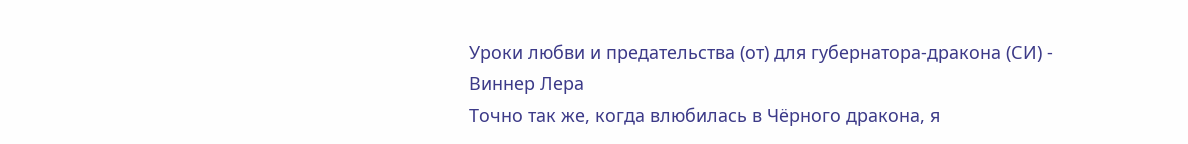Уроки любви и предательства (от) для губернатора-дракона (СИ) - Виннер Лера
Точно так же, когда влюбилась в Чёрного дракона, я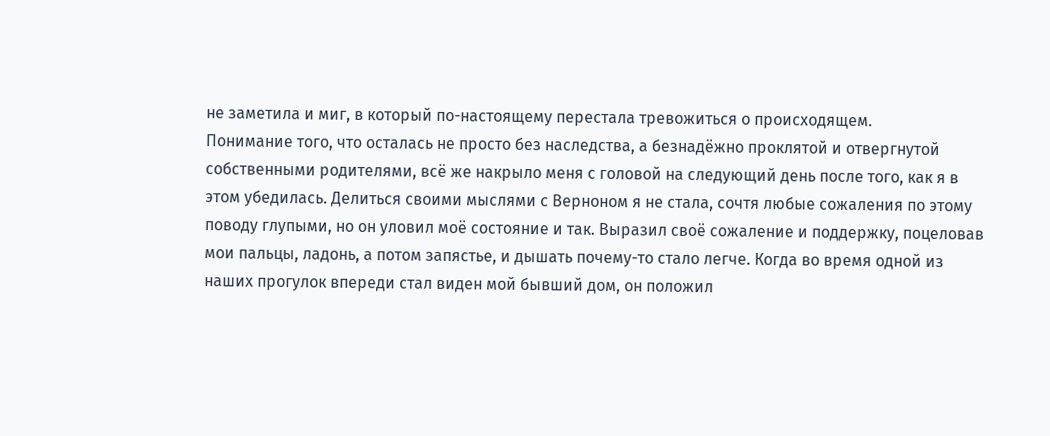не заметила и миг, в который по-настоящему перестала тревожиться о происходящем.
Понимание того, что осталась не просто без наследства, а безнадёжно проклятой и отвергнутой собственными родителями, всё же накрыло меня с головой на следующий день после того, как я в этом убедилась. Делиться своими мыслями с Верноном я не стала, сочтя любые сожаления по этому поводу глупыми, но он уловил моё состояние и так. Выразил своё сожаление и поддержку, поцеловав мои пальцы, ладонь, а потом запястье, и дышать почему-то стало легче. Когда во время одной из наших прогулок впереди стал виден мой бывший дом, он положил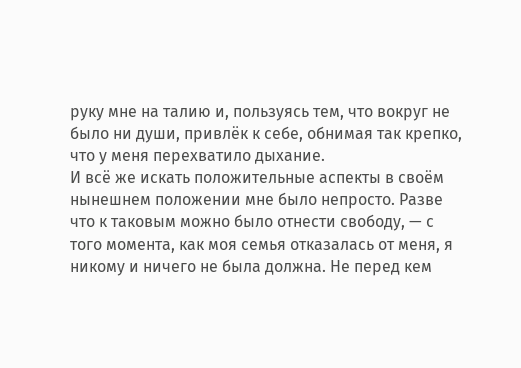руку мне на талию и, пользуясь тем, что вокруг не было ни души, привлёк к себе, обнимая так крепко, что у меня перехватило дыхание.
И всё же искать положительные аспекты в своём нынешнем положении мне было непросто. Разве что к таковым можно было отнести свободу, — с того момента, как моя семья отказалась от меня, я никому и ничего не была должна. Не перед кем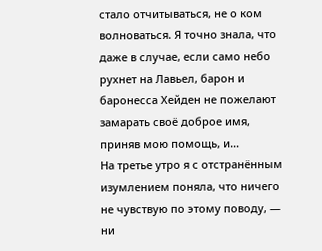стало отчитываться, не о ком волноваться. Я точно знала, что даже в случае, если само небо рухнет на Лавьел, барон и баронесса Хейден не пожелают замарать своё доброе имя, приняв мою помощь, и…
На третье утро я с отстранённым изумлением поняла, что ничего не чувствую по этому поводу, — ни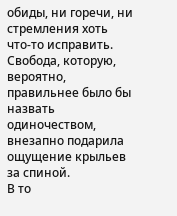обиды, ни горечи, ни стремления хоть что-то исправить.
Свобода, которую, вероятно, правильнее было бы назвать одиночеством, внезапно подарила ощущение крыльев за спиной.
В то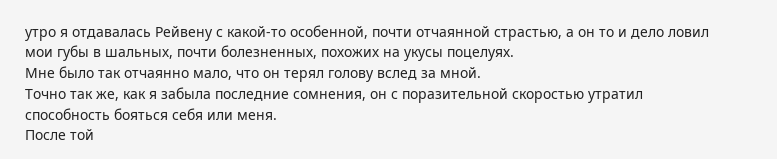утро я отдавалась Рейвену с какой-то особенной, почти отчаянной страстью, а он то и дело ловил мои губы в шальных, почти болезненных, похожих на укусы поцелуях.
Мне было так отчаянно мало, что он терял голову вслед за мной.
Точно так же, как я забыла последние сомнения, он с поразительной скоростью утратил способность бояться себя или меня.
После той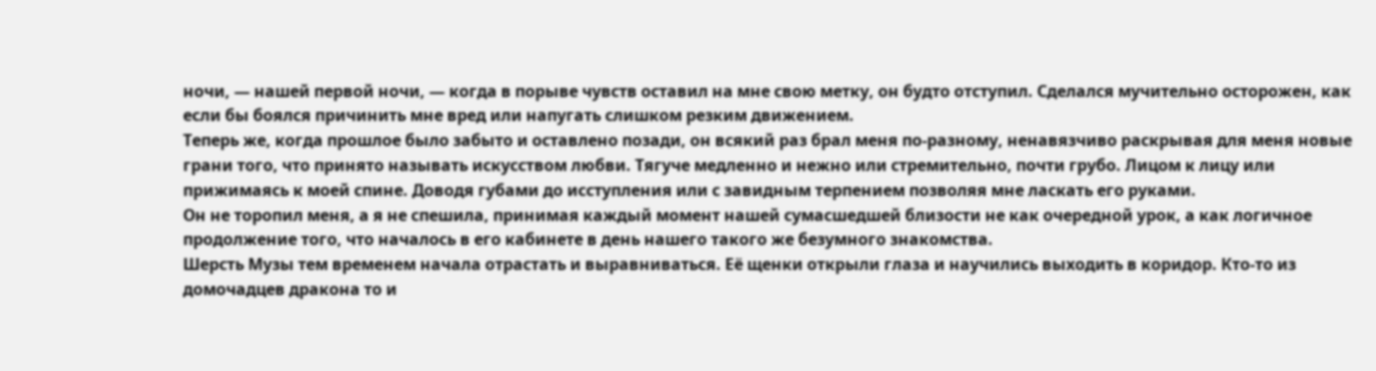ночи, — нашей первой ночи, — когда в порыве чувств оставил на мне свою метку, он будто отступил. Сделался мучительно осторожен, как если бы боялся причинить мне вред или напугать слишком резким движением.
Теперь же, когда прошлое было забыто и оставлено позади, он всякий раз брал меня по-разному, ненавязчиво раскрывая для меня новые грани того, что принято называть искусством любви. Тягуче медленно и нежно или стремительно, почти грубо. Лицом к лицу или прижимаясь к моей спине. Доводя губами до исступления или с завидным терпением позволяя мне ласкать его руками.
Он не торопил меня, а я не спешила, принимая каждый момент нашей сумасшедшей близости не как очередной урок, а как логичное продолжение того, что началось в его кабинете в день нашего такого же безумного знакомства.
Шерсть Музы тем временем начала отрастать и выравниваться. Её щенки открыли глаза и научились выходить в коридор. Кто-то из домочадцев дракона то и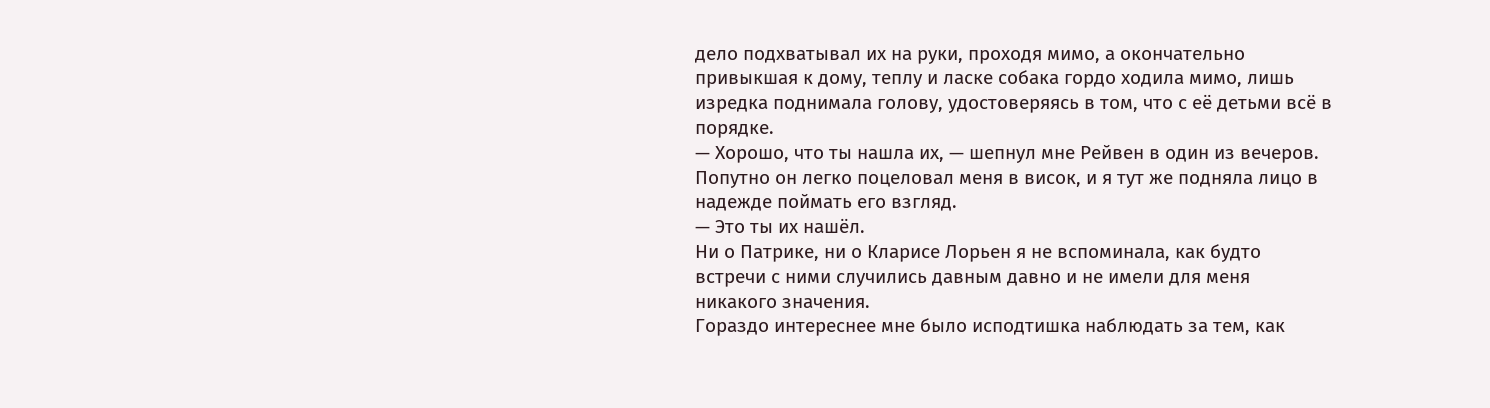дело подхватывал их на руки, проходя мимо, а окончательно привыкшая к дому, теплу и ласке собака гордо ходила мимо, лишь изредка поднимала голову, удостоверяясь в том, что с её детьми всё в порядке.
— Хорошо, что ты нашла их, — шепнул мне Рейвен в один из вечеров.
Попутно он легко поцеловал меня в висок, и я тут же подняла лицо в надежде поймать его взгляд.
— Это ты их нашёл.
Ни о Патрике, ни о Кларисе Лорьен я не вспоминала, как будто встречи с ними случились давным давно и не имели для меня никакого значения.
Гораздо интереснее мне было исподтишка наблюдать за тем, как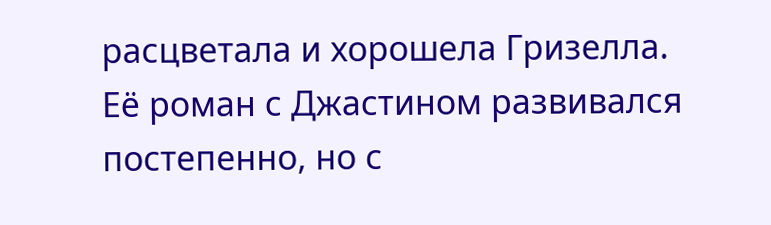расцветала и хорошела Гризелла. Её роман с Джастином развивался постепенно, но с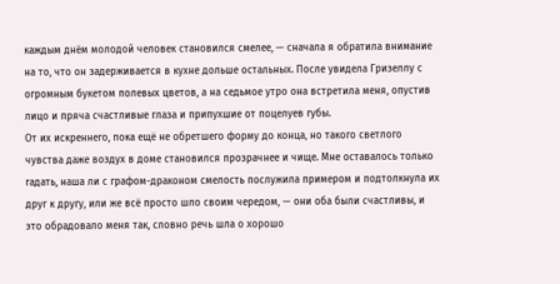каждым днём молодой человек становился смелее, — сначала я обратила внимание на то, что он задерживается в кухне дольше остальных. После увидела Гризеллу с огромным букетом полевых цветов, а на седьмое утро она встретила меня, опустив лицо и пряча счастливые глаза и припухшие от поцелуев губы.
От их искреннего, пока ещё не обретшего форму до конца, но такого светлого чувства даже воздух в доме становился прозрачнее и чище. Мне оставалось только гадать, наша ли с графом-драконом смелость послужила примером и подтолкнула их друг к другу, или же всё просто шло своим чередом, — они оба были счастливы, и это обрадовало меня так, словно речь шла о хорошо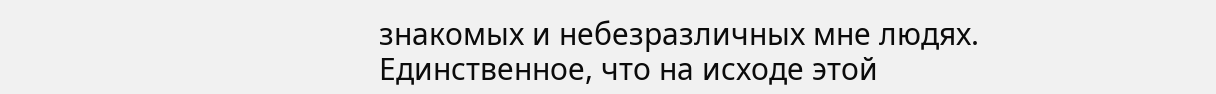знакомых и небезразличных мне людях.
Единственное, что на исходе этой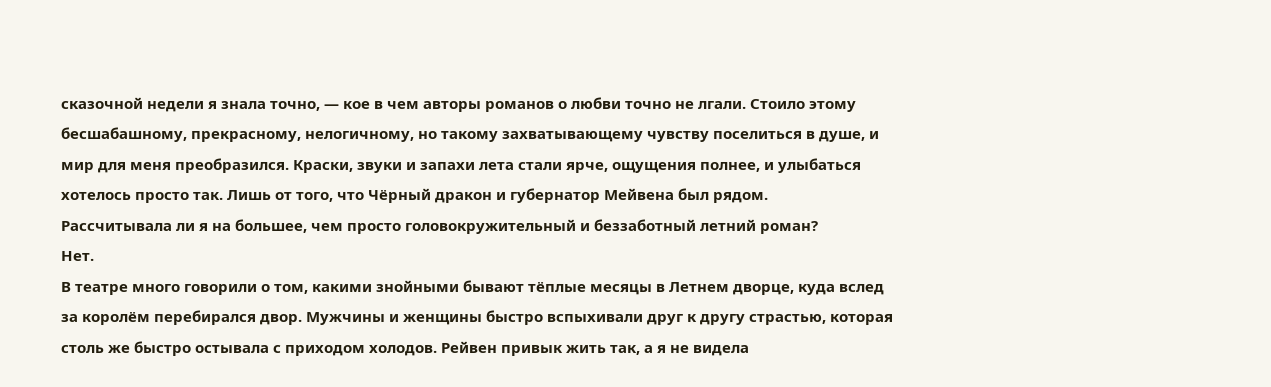сказочной недели я знала точно, — кое в чем авторы романов о любви точно не лгали. Стоило этому бесшабашному, прекрасному, нелогичному, но такому захватывающему чувству поселиться в душе, и мир для меня преобразился. Краски, звуки и запахи лета стали ярче, ощущения полнее, и улыбаться хотелось просто так. Лишь от того, что Чёрный дракон и губернатор Мейвена был рядом.
Рассчитывала ли я на большее, чем просто головокружительный и беззаботный летний роман?
Нет.
В театре много говорили о том, какими знойными бывают тёплые месяцы в Летнем дворце, куда вслед за королём перебирался двор. Мужчины и женщины быстро вспыхивали друг к другу страстью, которая столь же быстро остывала с приходом холодов. Рейвен привык жить так, а я не видела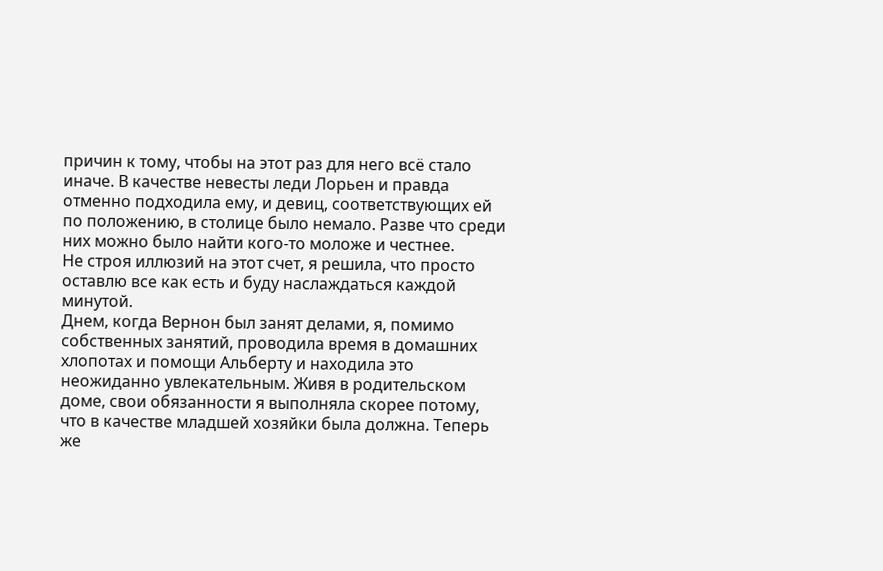причин к тому, чтобы на этот раз для него всё стало иначе. В качестве невесты леди Лорьен и правда отменно подходила ему, и девиц, соответствующих ей по положению, в столице было немало. Разве что среди них можно было найти кого-то моложе и честнее.
Не строя иллюзий на этот счет, я решила, что просто оставлю все как есть и буду наслаждаться каждой минутой.
Днем, когда Вернон был занят делами, я, помимо собственных занятий, проводила время в домашних хлопотах и помощи Альберту и находила это неожиданно увлекательным. Живя в родительском доме, свои обязанности я выполняла скорее потому, что в качестве младшей хозяйки была должна. Теперь же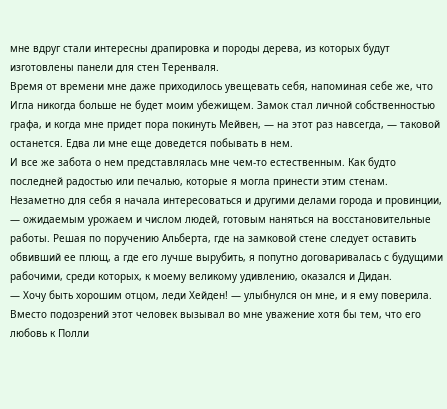мне вдруг стали интересны драпировка и породы дерева, из которых будут изготовлены панели для стен Теренваля.
Время от времени мне даже приходилось увещевать себя, напоминая себе же, что Игла никогда больше не будет моим убежищем. Замок стал личной собственностью графа, и когда мне придет пора покинуть Мейвен, — на этот раз навсегда, — таковой останется. Едва ли мне еще доведется побывать в нем.
И все же забота о нем представлялась мне чем-то естественным. Как будто последней радостью или печалью, которые я могла принести этим стенам.
Незаметно для себя я начала интересоваться и другими делами города и провинции, — ожидаемым урожаем и числом людей, готовым наняться на восстановительные работы. Решая по поручению Альберта, где на замковой стене следует оставить обвивший ее плющ, а где его лучше вырубить, я попутно договаривалась с будущими рабочими, среди которых, к моему великому удивлению, оказался и Дидан.
— Хочу быть хорошим отцом, леди Хейден! — улыбнулся он мне, и я ему поверила.
Вместо подозрений этот человек вызывал во мне уважение хотя бы тем, что его любовь к Полли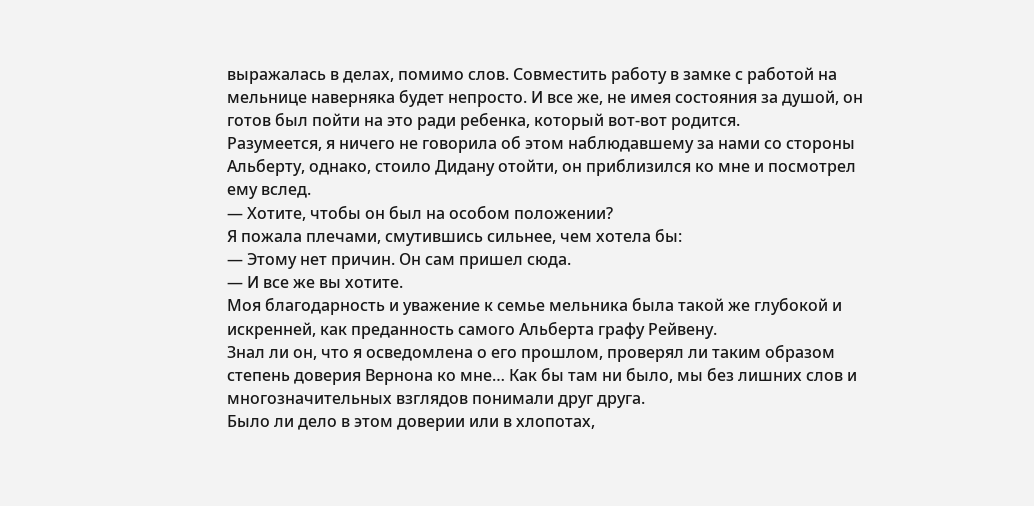выражалась в делах, помимо слов. Совместить работу в замке с работой на мельнице наверняка будет непросто. И все же, не имея состояния за душой, он готов был пойти на это ради ребенка, который вот-вот родится.
Разумеется, я ничего не говорила об этом наблюдавшему за нами со стороны Альберту, однако, стоило Дидану отойти, он приблизился ко мне и посмотрел ему вслед.
— Хотите, чтобы он был на особом положении?
Я пожала плечами, смутившись сильнее, чем хотела бы:
— Этому нет причин. Он сам пришел сюда.
— И все же вы хотите.
Моя благодарность и уважение к семье мельника была такой же глубокой и искренней, как преданность самого Альберта графу Рейвену.
Знал ли он, что я осведомлена о его прошлом, проверял ли таким образом степень доверия Вернона ко мне… Как бы там ни было, мы без лишних слов и многозначительных взглядов понимали друг друга.
Было ли дело в этом доверии или в хлопотах,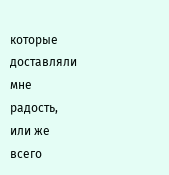которые доставляли мне радость, или же всего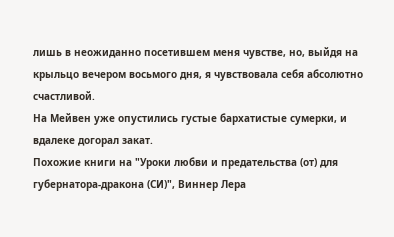лишь в неожиданно посетившем меня чувстве, но, выйдя на крыльцо вечером восьмого дня, я чувствовала себя абсолютно счастливой.
На Мейвен уже опустились густые бархатистые сумерки, и вдалеке догорал закат.
Похожие книги на "Уроки любви и предательства (от) для губернатора-дракона (СИ)", Виннер Лера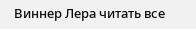Виннер Лера читать все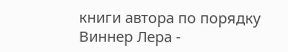книги автора по порядку
Виннер Лера -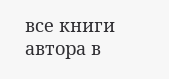все книги автора в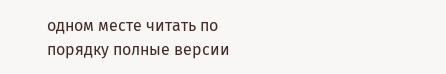одном месте читать по порядку полные версии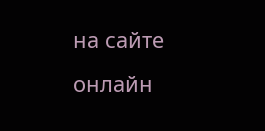на сайте онлайн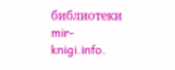библиотеки mir-knigi.info.